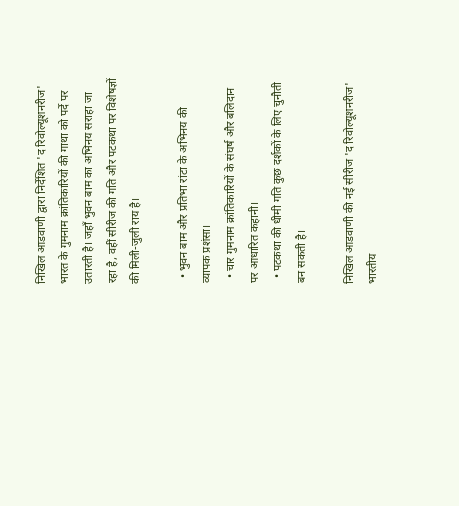निखिल आडवाणी द्वारा निर्देशित 'द रिवोल्यूशनरीज' भारत के गुमनाम क्रांतिकारियों की गाथा को पर्दे पर उतारती है। जहाँ भुवन बाम का अभिनय सराहा जा रहा है, वहीं सीरीज की गति और पटकथा पर विशेषज्ञों की मिली-जुली राय है।

  • भुवन बाम और प्रतिभा रांटा के अभिनय की व्यापक प्रशंसा।
  • चार गुमनाम क्रांतिकारियों के संघर्ष और बलिदान पर आधारित कहानी।
  • पटकथा की धीमी गति कुछ दर्शकों के लिए चुनौती बन सकती है।

निखिल आडवाणी की नई सीरीज 'द रिवोल्यूशनरीज' भारतीय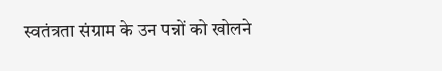स्वतंत्रता संग्राम के उन पन्नों को खोलने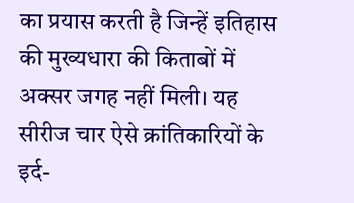का प्रयास करती है जिन्हें इतिहास की मुख्यधारा की किताबों में अक्सर जगह नहीं मिली। यह सीरीज चार ऐसे क्रांतिकारियों के इर्द-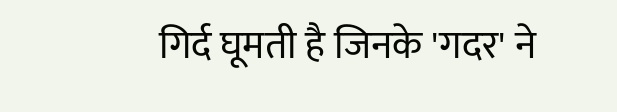गिर्द घूमती है जिनके 'गदर' ने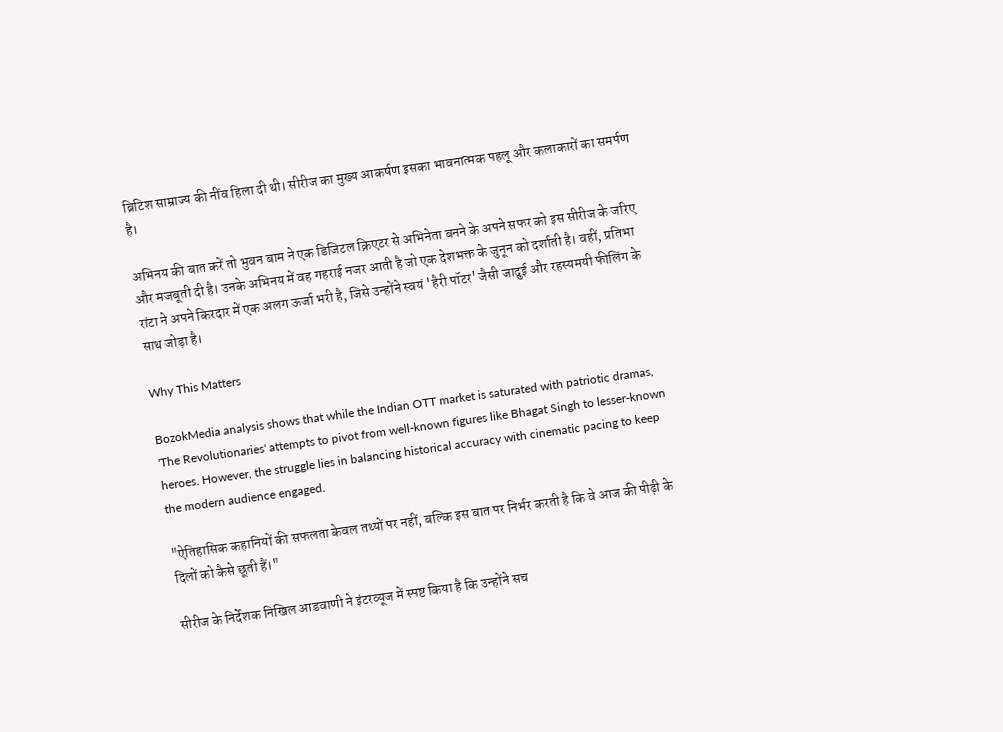ब्रिटिश साम्राज्य की नींव हिला दी थी। सीरीज का मुख्य आकर्षण इसका भावनात्मक पहलू और कलाकारों का समर्पण है।

अभिनय की बात करें तो भुवन बाम ने एक डिजिटल क्रिएटर से अभिनेता बनने के अपने सफर को इस सीरीज के जरिए और मजबूती दी है। उनके अभिनय में वह गहराई नजर आती है जो एक देशभक्त के जुनून को दर्शाती है। वहीं, प्रतिभा रांटा ने अपने किरदार में एक अलग ऊर्जा भरी है, जिसे उन्होंने स्वयं 'हैरी पॉटर' जैसी जादुई और रहस्यमयी फीलिंग के साथ जोड़ा है।

Why This Matters

BozokMedia analysis shows that while the Indian OTT market is saturated with patriotic dramas, 'The Revolutionaries' attempts to pivot from well-known figures like Bhagat Singh to lesser-known heroes. However, the struggle lies in balancing historical accuracy with cinematic pacing to keep the modern audience engaged.

"ऐतिहासिक कहानियों की सफलता केवल तथ्यों पर नहीं, बल्कि इस बात पर निर्भर करती है कि वे आज की पीढ़ी के दिलों को कैसे छूती हैं।"

सीरीज के निर्देशक निखिल आडवाणी ने इंटरव्यूज में स्पष्ट किया है कि उन्होंने सच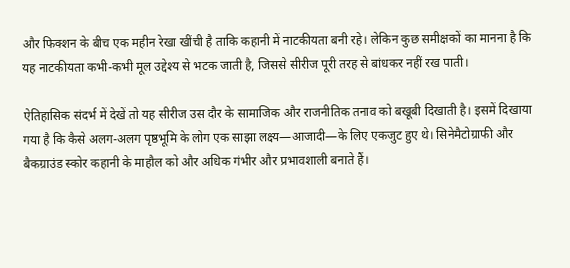और फिक्शन के बीच एक महीन रेखा खींची है ताकि कहानी में नाटकीयता बनी रहे। लेकिन कुछ समीक्षकों का मानना है कि यह नाटकीयता कभी-कभी मूल उद्देश्य से भटक जाती है, जिससे सीरीज पूरी तरह से बांधकर नहीं रख पाती।

ऐतिहासिक संदर्भ में देखें तो यह सीरीज उस दौर के सामाजिक और राजनीतिक तनाव को बखूबी दिखाती है। इसमें दिखाया गया है कि कैसे अलग-अलग पृष्ठभूमि के लोग एक साझा लक्ष्य—आजादी—के लिए एकजुट हुए थे। सिनेमैटोग्राफी और बैकग्राउंड स्कोर कहानी के माहौल को और अधिक गंभीर और प्रभावशाली बनाते हैं।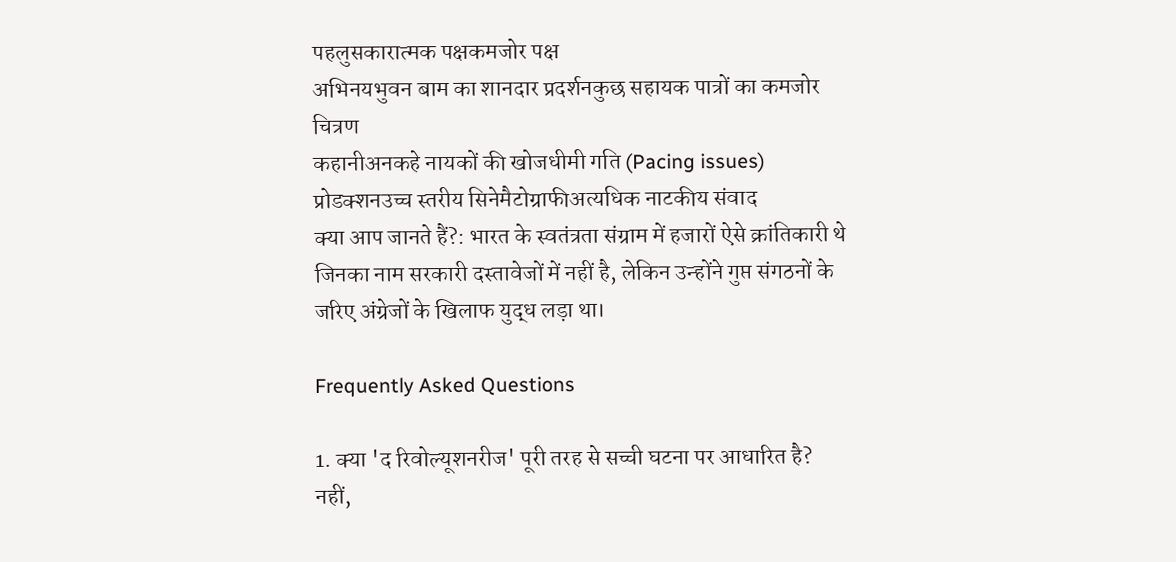पहलुसकारात्मक पक्षकमजोर पक्ष
अभिनयभुवन बाम का शानदार प्रदर्शनकुछ सहायक पात्रों का कमजोर चित्रण
कहानीअनकहे नायकों की खोजधीमी गति (Pacing issues)
प्रोडक्शनउच्च स्तरीय सिनेमैटोग्राफीअत्यधिक नाटकीय संवाद
क्या आप जानते हैं?: भारत के स्वतंत्रता संग्राम में हजारों ऐसे क्रांतिकारी थे जिनका नाम सरकारी दस्तावेजों में नहीं है, लेकिन उन्होंने गुप्त संगठनों के जरिए अंग्रेजों के खिलाफ युद्ध लड़ा था।

Frequently Asked Questions

1. क्या 'द रिवोल्यूशनरीज' पूरी तरह से सच्ची घटना पर आधारित है?
नहीं,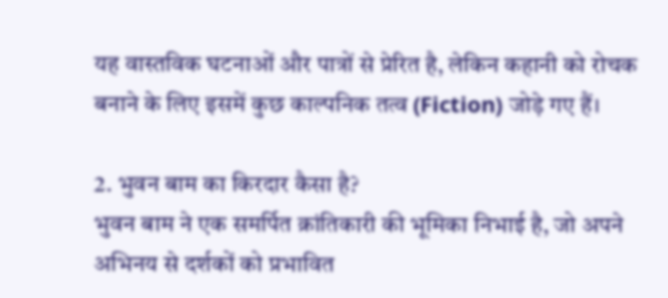यह वास्तविक घटनाओं और पात्रों से प्रेरित है, लेकिन कहानी को रोचक बनाने के लिए इसमें कुछ काल्पनिक तत्व (Fiction) जोड़े गए हैं।

2. भुवन बाम का किरदार कैसा है?
भुवन बाम ने एक समर्पित क्रांतिकारी की भूमिका निभाई है, जो अपने अभिनय से दर्शकों को प्रभावित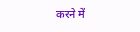करने में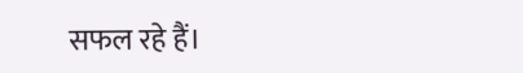सफल रहे हैं।